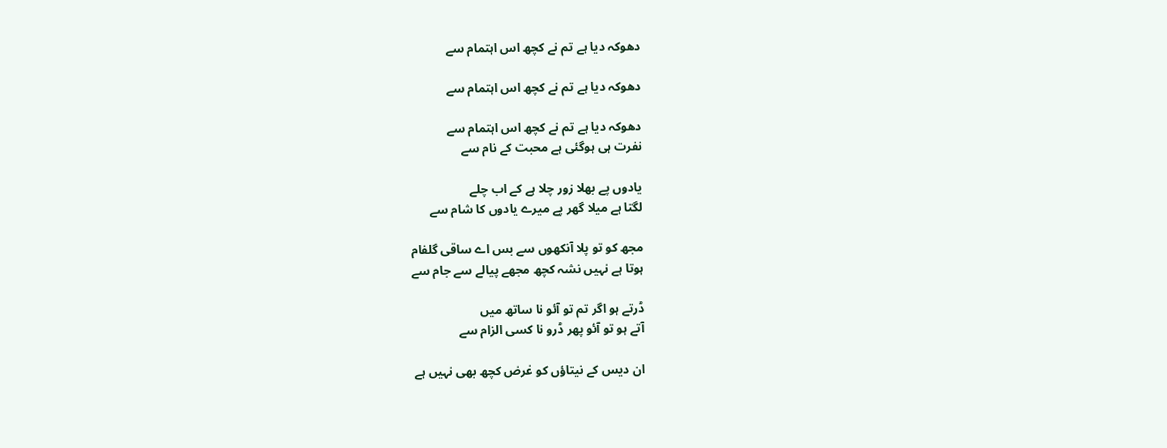دھوکہ دیا ہے تم نے کچھ اس اہتمام سے

دھوکہ دیا ہے تم نے کچھ اس اہتمام سے

دھوکہ دیا ہے تم نے کچھ اس اہتمام سے
نفرت ہی ہوگئی ہے محبت کے نام سے

یادوں پے بھلا زور چلا ہے کے اب چلے
لگتا ہے میلا گھر پے میرے یادوں کا شام سے

مجھ کو تو پلا آنکھوں سے بس اے ساقی گلفام
ہوتا ہے نہیں نشہ کچھ مجھے پیالے سے جام سے

ڈرتے ہو اگر تم تو آئو نا ساتھ میں
آتے ہو تو آئو پھر ڈرو نا کسی الزام سے

ان دیس کے نیتاؤں کو غرض کچھ بھی نہیں ہے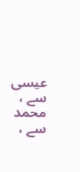عیسی سے ، محمد سے ،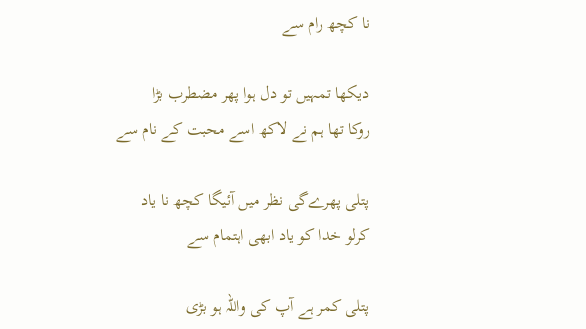نا کچھ رام سے

دیکھا تمہیں تو دل ہوا پھر مضطرب بڑا
روکا تھا ہم نے لاکھ اسے محبت کے نام سے

پتلی پھرےگی نظر میں آئیگا کچھ نا یاد
کرلو خدا کو یاد ابھی اہتمام سے

پتلی کمر ہے آپ کی واللہ ہو بڑی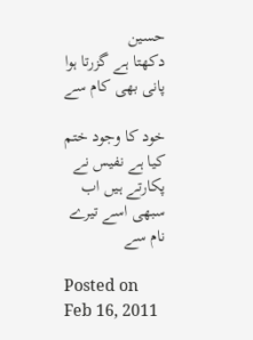حسین
دکھتا ہے گزرتا ہوا پانی بھی کام سے

خود کا وجود ختم کیا ہے نفیس نے
پکارتے ہیں اب سبھی اسے تیرے نام سے

Posted on Feb 16, 2011